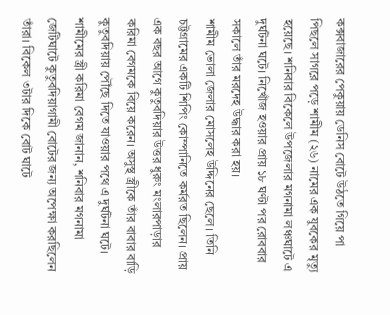কক্সবাজারের পেকুয়ায় ডেনিস বোটে উঠতে গিয়ে পা পিছলে সাগরে পড়ে শামীম (২৬) নামের এক যুবকের মৃত্যু হয়েছে। শনিবার বিকেলে উপজেলার মগনামা লঞ্চঘাটে এ দুর্ঘটনা ঘটে। নিখোঁজ হওয়ার প্রায় ১৮ ঘণ্টা পর রোববার সকালে তাঁর মরদেহ উদ্ধার করা হয়।
শামীম ভোলা জেলার মোসলেহ উদ্দিনের ছেলে। তিনি চট্টগ্রামের একটি শিপিং কোম্পানিতে কর্মরত ছিলেন। প্রায় এক বছর আগে কুতুবদিয়ার উত্তর ধুরুং মংলারপাড়ার করিমা বেগমকে বিয়ে করেন। অসুস্থ স্ত্রীকে তাঁর বাবার বাড়ি কুতুবদিয়ায় পৌঁছে দিতে যাওয়ার পথে এ দুর্ঘটনা ঘটে।
শামীমের স্ত্রী করিমা বেগম জানান, শনিবার মগনামা জেটিঘাটে কুতুবদিয়াগামী বোটের জন্য অপেক্ষা করছিলেন তাঁরা। বিকেল ৩টার দিকে বোট ঘাটে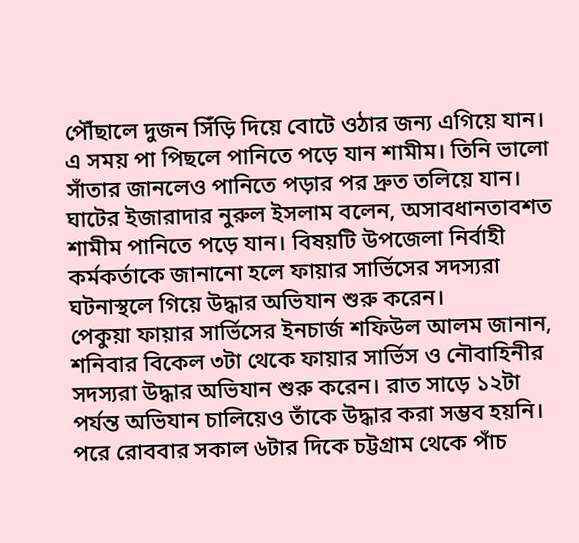পৌঁছালে দুজন সিঁড়ি দিয়ে বোটে ওঠার জন্য এগিয়ে যান। এ সময় পা পিছলে পানিতে পড়ে যান শামীম। তিনি ভালো সাঁতার জানলেও পানিতে পড়ার পর দ্রুত তলিয়ে যান।
ঘাটের ইজারাদার নুরুল ইসলাম বলেন, অসাবধানতাবশত শামীম পানিতে পড়ে যান। বিষয়টি উপজেলা নির্বাহী কর্মকর্তাকে জানানো হলে ফায়ার সার্ভিসের সদস্যরা ঘটনাস্থলে গিয়ে উদ্ধার অভিযান শুরু করেন।
পেকুয়া ফায়ার সার্ভিসের ইনচার্জ শফিউল আলম জানান, শনিবার বিকেল ৩টা থেকে ফায়ার সার্ভিস ও নৌবাহিনীর সদস্যরা উদ্ধার অভিযান শুরু করেন। রাত সাড়ে ১২টা পর্যন্ত অভিযান চালিয়েও তাঁকে উদ্ধার করা সম্ভব হয়নি। পরে রোববার সকাল ৬টার দিকে চট্টগ্রাম থেকে পাঁচ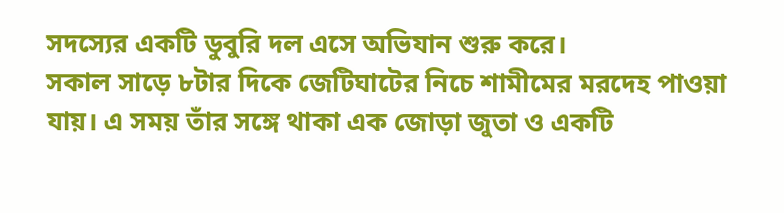সদস্যের একটি ডুবুরি দল এসে অভিযান শুরু করে।
সকাল সাড়ে ৮টার দিকে জেটিঘাটের নিচে শামীমের মরদেহ পাওয়া যায়। এ সময় তাঁর সঙ্গে থাকা এক জোড়া জুতা ও একটি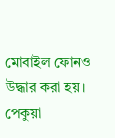মোবাইল ফোনও উদ্ধার করা হয়।
পেকুয়া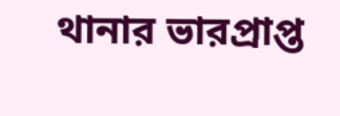থানার ভারপ্রাপ্ত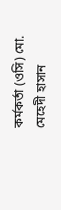কর্মকর্তা (ওসি) মো. মেহেদী হাসান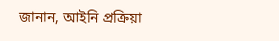জানান, আইনি প্রক্রিয়া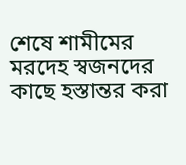শেষে শামীমের মরদেহ স্বজনদের কাছে হস্তান্তর করা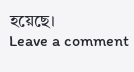হয়েছে।
Leave a comment